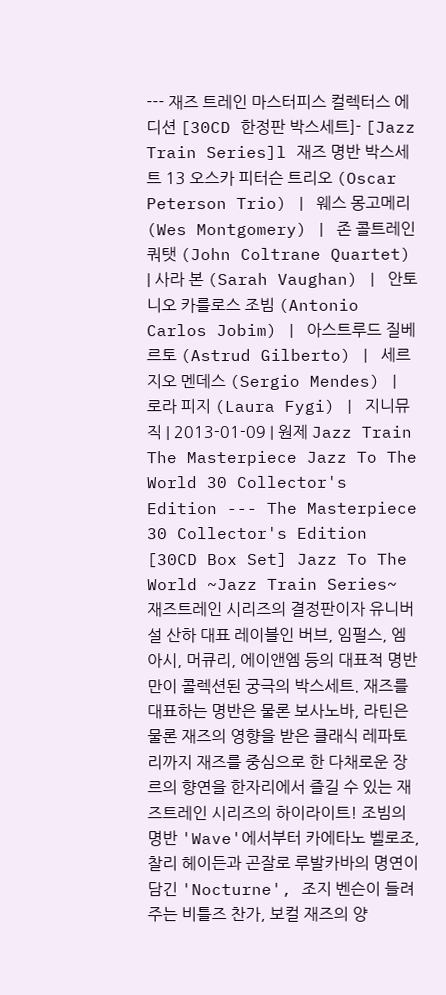--- 재즈 트레인 마스터피스 컬렉터스 에디션 [30CD 한정판 박스세트]- [Jazz Train Series]l 재즈 명반 박스세트 13 오스카 피터슨 트리오 (Oscar Peterson Trio) | 웨스 몽고메리 (Wes Montgomery) | 존 콜트레인 쿼탯 (John Coltrane Quartet) | 사라 본 (Sarah Vaughan) | 안토니오 카를로스 조빔 (Antonio Carlos Jobim) | 아스트루드 질베르토 (Astrud Gilberto) | 세르지오 멘데스 (Sergio Mendes) | 로라 피지 (Laura Fygi) | 지니뮤직 | 2013-01-09 | 원제 Jazz Train The Masterpiece Jazz To The World 30 Collector's Edition --- The Masterpiece 30 Collector's Edition [30CD Box Set] Jazz To The World ~Jazz Train Series~
재즈트레인 시리즈의 결정판이자 유니버설 산하 대표 레이블인 버브, 임펄스, 엠아시, 머큐리, 에이앤엠 등의 대표적 명반만이 콜렉션된 궁극의 박스세트. 재즈를 대표하는 명반은 물론 보사노바, 라틴은 물론 재즈의 영향을 받은 클래식 레파토리까지 재즈를 중심으로 한 다채로운 장르의 향연을 한자리에서 즐길 수 있는 재즈트레인 시리즈의 하이라이트! 조빔의 명반 'Wave'에서부터 카에타노 벨로조, 찰리 헤이든과 곤잘로 루발카바의 명연이 담긴 'Nocturne', 조지 벤슨이 들려주는 비틀즈 찬가, 보컬 재즈의 양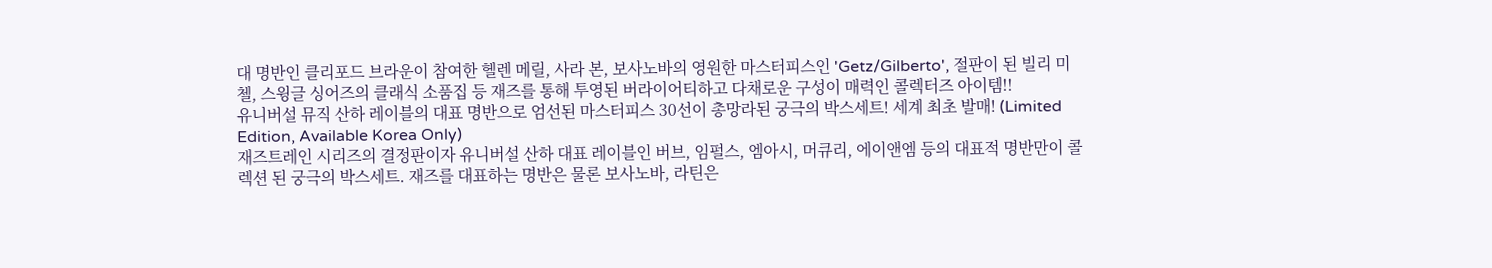대 명반인 클리포드 브라운이 참여한 헬렌 메릴, 사라 본, 보사노바의 영원한 마스터피스인 'Getz/Gilberto', 절판이 된 빌리 미첼, 스윙글 싱어즈의 클래식 소품집 등 재즈를 통해 투영된 버라이어티하고 다채로운 구성이 매력인 콜렉터즈 아이템!!
유니버설 뮤직 산하 레이블의 대표 명반으로 엄선된 마스터피스 30선이 총망라된 궁극의 박스세트! 세계 최초 발매! (Limited Edition, Available Korea Only)
재즈트레인 시리즈의 결정판이자 유니버설 산하 대표 레이블인 버브, 임펄스, 엠아시, 머큐리, 에이앤엠 등의 대표적 명반만이 콜렉션 된 궁극의 박스세트. 재즈를 대표하는 명반은 물론 보사노바, 라틴은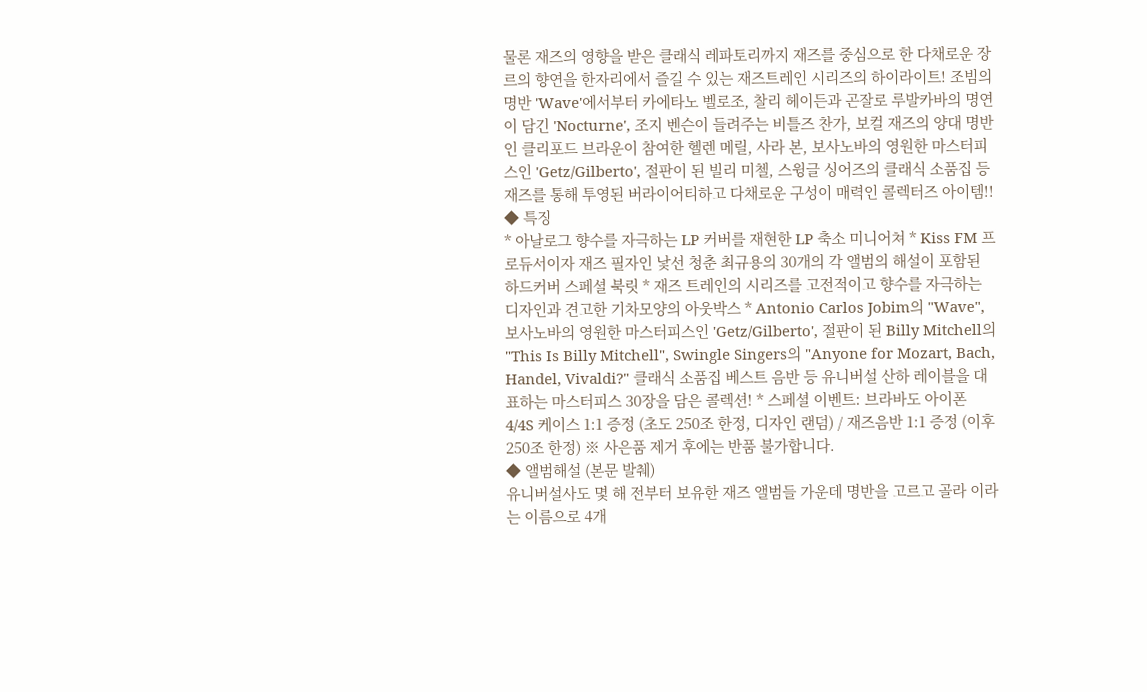물론 재즈의 영향을 받은 클래식 레파토리까지 재즈를 중심으로 한 다채로운 장르의 향연을 한자리에서 즐길 수 있는 재즈트레인 시리즈의 하이라이트! 조빔의 명반 'Wave'에서부터 카에타노 벨로조, 찰리 헤이든과 곤잘로 루발카바의 명연이 담긴 'Nocturne', 조지 벤슨이 들려주는 비틀즈 찬가, 보컬 재즈의 양대 명반인 클리포드 브라운이 참여한 헬렌 메릴, 사라 본, 보사노바의 영원한 마스터피스인 'Getz/Gilberto', 절판이 된 빌리 미첼, 스윙글 싱어즈의 클래식 소품집 등 재즈를 통해 투영된 버라이어티하고 다채로운 구성이 매력인 콜렉터즈 아이템!!
◆ 특징
* 아날로그 향수를 자극하는 LP 커버를 재현한 LP 축소 미니어쳐 * Kiss FM 프로듀서이자 재즈 필자인 낯선 청춘 최규용의 30개의 각 앨범의 해설이 포함된 하드커버 스페셜 북릿 * 재즈 트레인의 시리즈를 고전적이고 향수를 자극하는 디자인과 견고한 기차모양의 아웃박스 * Antonio Carlos Jobim의 "Wave", 보사노바의 영원한 마스터피스인 'Getz/Gilberto', 절판이 된 Billy Mitchell의 "This Is Billy Mitchell", Swingle Singers의 "Anyone for Mozart, Bach, Handel, Vivaldi?" 클래식 소품집 베스트 음반 등 유니버설 산하 레이블을 대표하는 마스터피스 30장을 담은 콜렉션! * 스페셜 이벤트: 브라바도 아이폰 4/4S 케이스 1:1 증정 (초도 250조 한정, 디자인 랜덤) / 재즈음반 1:1 증정 (이후 250조 한정) ※ 사은품 제거 후에는 반품 불가합니다.
◆ 앨범해설 (본문 발췌)
유니버설사도 몇 해 전부터 보유한 재즈 앨범들 가운데 명반을 고르고 골라 이라는 이름으로 4개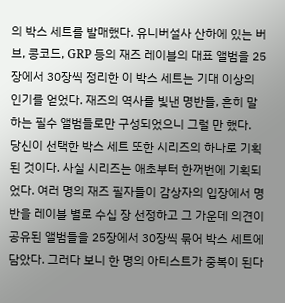의 박스 세트를 발매했다. 유니버설사 산하에 있는 버브, 콩코드, GRP 등의 재즈 레이블의 대표 앨범을 25장에서 30장씩 정리한 이 박스 세트는 기대 이상의 인기를 얻었다. 재즈의 역사를 빛낸 명반들, 흔히 말하는 필수 앨범들로만 구성되었으니 그럴 만 했다.
당신이 선택한 박스 세트 또한 시리즈의 하나로 기획된 것이다. 사실 시리즈는 애초부터 한꺼번에 기획되었다. 여러 명의 재즈 필자들이 감상자의 입장에서 명반을 레이블 별로 수십 장 선정하고 그 가운데 의견이 공유된 앨범들을 25장에서 30장씩 묶어 박스 세트에 담았다. 그러다 보니 한 명의 아티스트가 중복이 된다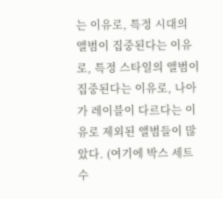는 이유로, 특정 시대의 앨범이 집중된다는 이유로, 특정 스타일의 앨범이 집중된다는 이유로, 나아가 레이블이 다르다는 이유로 제외된 앨범들이 많았다. (여기에 박스 세트 수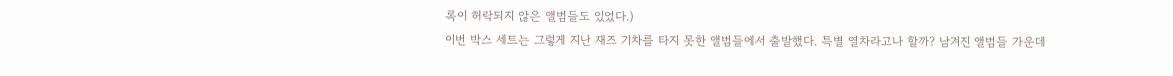록이 허락되지 않은 앨범들도 있었다.)
이번 박스 세트는 그렇게 지난 재즈 기차를 타지 못한 앨범들에서 출발했다. 특별 열차라고나 할까? 남겨진 앨범들 가운데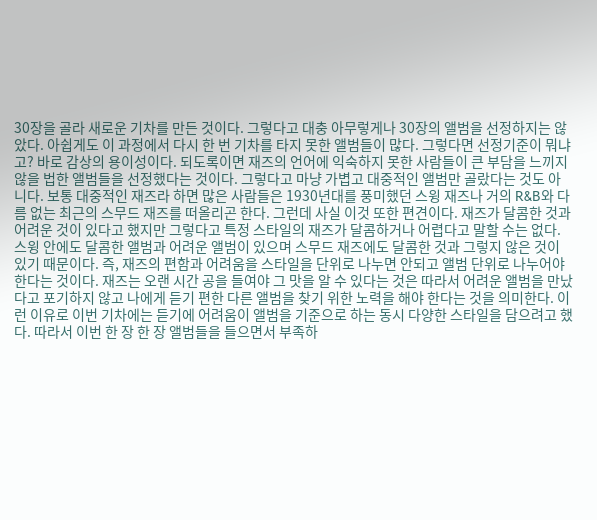30장을 골라 새로운 기차를 만든 것이다. 그렇다고 대충 아무렇게나 30장의 앨범을 선정하지는 않았다. 아쉽게도 이 과정에서 다시 한 번 기차를 타지 못한 앨범들이 많다. 그렇다면 선정기준이 뭐냐고? 바로 감상의 용이성이다. 되도록이면 재즈의 언어에 익숙하지 못한 사람들이 큰 부담을 느끼지 않을 법한 앨범들을 선정했다는 것이다. 그렇다고 마냥 가볍고 대중적인 앨범만 골랐다는 것도 아니다. 보통 대중적인 재즈라 하면 많은 사람들은 1930년대를 풍미했던 스윙 재즈나 거의 R&B와 다름 없는 최근의 스무드 재즈를 떠올리곤 한다. 그런데 사실 이것 또한 편견이다. 재즈가 달콤한 것과 어려운 것이 있다고 했지만 그렇다고 특정 스타일의 재즈가 달콤하거나 어렵다고 말할 수는 없다. 스윙 안에도 달콤한 앨범과 어려운 앨범이 있으며 스무드 재즈에도 달콤한 것과 그렇지 않은 것이 있기 때문이다. 즉, 재즈의 편함과 어려움을 스타일을 단위로 나누면 안되고 앨범 단위로 나누어야 한다는 것이다. 재즈는 오랜 시간 공을 들여야 그 맛을 알 수 있다는 것은 따라서 어려운 앨범을 만났다고 포기하지 않고 나에게 듣기 편한 다른 앨범을 찾기 위한 노력을 해야 한다는 것을 의미한다. 이런 이유로 이번 기차에는 듣기에 어려움이 앨범을 기준으로 하는 동시 다양한 스타일을 담으려고 했다. 따라서 이번 한 장 한 장 앨범들을 들으면서 부족하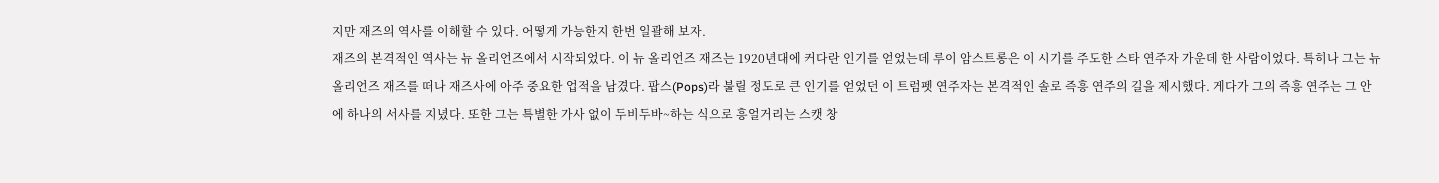지만 재즈의 역사를 이해할 수 있다. 어떻게 가능한지 한번 일괄해 보자.
재즈의 본격적인 역사는 뉴 올리언즈에서 시작되었다. 이 뉴 올리언즈 재즈는 1920년대에 커다란 인기를 얻었는데 루이 암스트롱은 이 시기를 주도한 스타 연주자 가운데 한 사람이었다. 특히나 그는 뉴 올리언즈 재즈를 떠나 재즈사에 아주 중요한 업적을 남겼다. 팝스(Pops)라 불릴 정도로 큰 인기를 얻었던 이 트럼펫 연주자는 본격적인 솔로 즉흥 연주의 길을 제시했다. 게다가 그의 즉흥 연주는 그 안에 하나의 서사를 지녔다. 또한 그는 특별한 가사 없이 두비두바~하는 식으로 흥얼거리는 스캣 창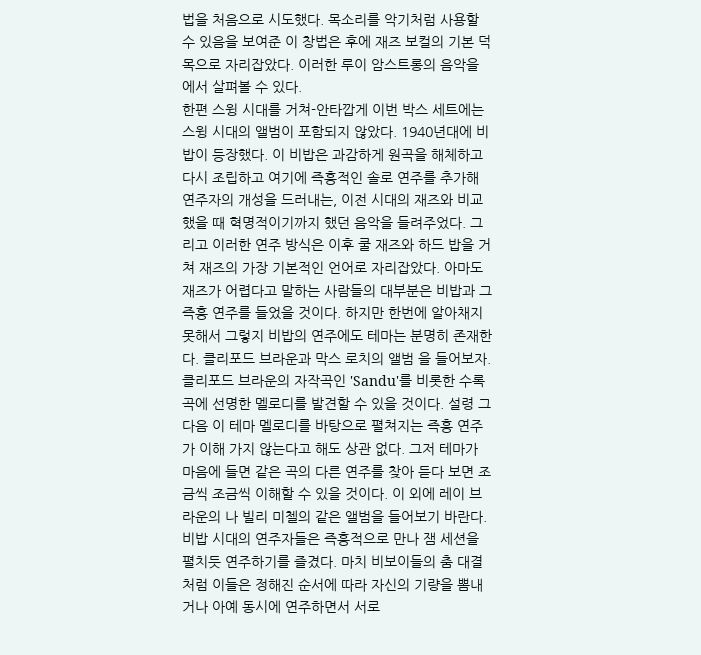법을 처음으로 시도했다. 목소리를 악기처럼 사용할 수 있음을 보여준 이 창법은 후에 재즈 보컬의 기본 덕목으로 자리잡았다. 이러한 루이 암스트롱의 음악을 에서 살펴볼 수 있다.
한편 스윙 시대를 거쳐-안타깝게 이번 박스 세트에는 스윙 시대의 앨범이 포함되지 않았다. 1940년대에 비밥이 등장했다. 이 비밥은 과감하게 원곡을 해체하고 다시 조립하고 여기에 즉흥적인 솔로 연주를 추가해 연주자의 개성을 드러내는, 이전 시대의 재즈와 비교했을 때 혁명적이기까지 했던 음악을 들려주었다. 그리고 이러한 연주 방식은 이후 쿨 재즈와 하드 밥을 거쳐 재즈의 가장 기본적인 언어로 자리잡았다. 아마도 재즈가 어렵다고 말하는 사람들의 대부분은 비밥과 그 즉흥 연주를 들었을 것이다. 하지만 한번에 알아채지 못해서 그렇지 비밥의 연주에도 테마는 분명히 존재한다. 클리포드 브라운과 막스 로치의 앨범 을 들어보자. 클리포드 브라운의 자작곡인 'Sandu'를 비롯한 수록곡에 선명한 멜로디를 발견할 수 있을 것이다. 설령 그 다음 이 테마 멜로디를 바탕으로 펼쳐지는 즉흥 연주가 이해 가지 않는다고 해도 상관 없다. 그저 테마가 마음에 들면 같은 곡의 다른 연주를 찾아 듣다 보면 조금씩 조금씩 이해할 수 있을 것이다. 이 외에 레이 브라운의 나 빌리 미첼의 같은 앨범을 들어보기 바란다.
비밥 시대의 연주자들은 즉흥적으로 만나 잼 세션을 펼치듯 연주하기를 즐겼다. 마치 비보이들의 춤 대결처럼 이들은 정해진 순서에 따라 자신의 기량을 뽐내거나 아예 동시에 연주하면서 서로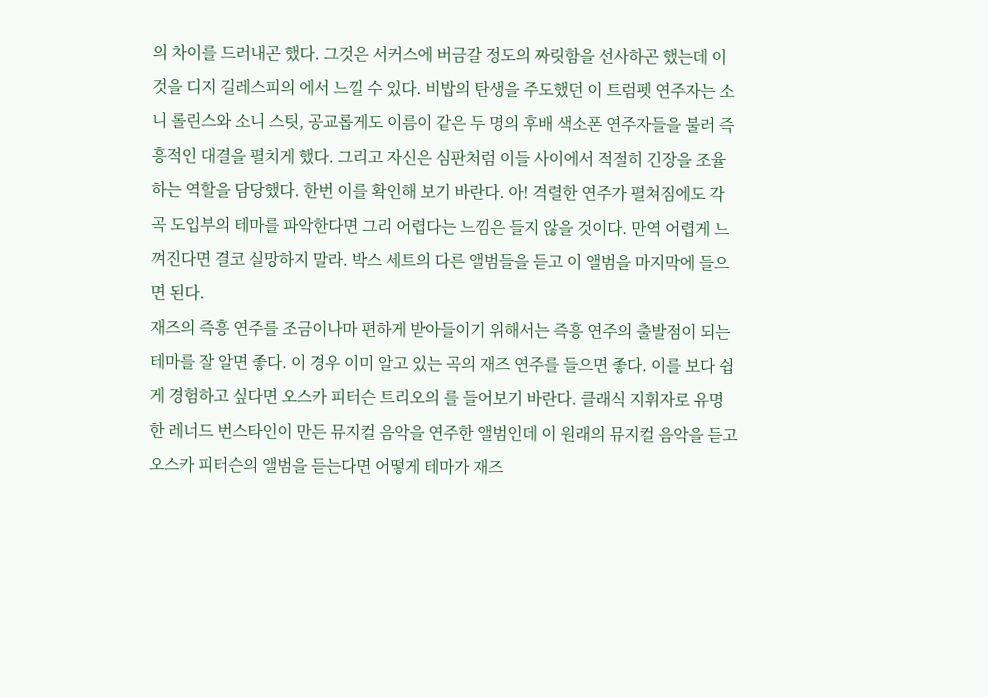의 차이를 드러내곤 했다. 그것은 서커스에 버금갈 정도의 짜릿함을 선사하곤 했는데 이것을 디지 길레스피의 에서 느낄 수 있다. 비밥의 탄생을 주도했던 이 트럼펫 연주자는 소니 롤린스와 소니 스팃, 공교롭게도 이름이 같은 두 명의 후배 색소폰 연주자들을 불러 즉흥적인 대결을 펼치게 했다. 그리고 자신은 심판처럼 이들 사이에서 적절히 긴장을 조율하는 역할을 담당했다. 한번 이를 확인해 보기 바란다. 아! 격렬한 연주가 펼쳐짐에도 각 곡 도입부의 테마를 파악한다면 그리 어렵다는 느낌은 들지 않을 것이다. 만역 어렵게 느껴진다면 결코 실망하지 말라. 박스 세트의 다른 앨범들을 듣고 이 앨범을 마지막에 들으면 된다.
재즈의 즉흥 연주를 조금이나마 편하게 받아들이기 위해서는 즉흥 연주의 출발점이 되는 테마를 잘 알면 좋다. 이 경우 이미 알고 있는 곡의 재즈 연주를 들으면 좋다. 이를 보다 쉽게 경험하고 싶다면 오스카 피터슨 트리오의 를 들어보기 바란다. 클래식 지휘자로 유명한 레너드 번스타인이 만든 뮤지컬 음악을 연주한 앨범인데 이 원래의 뮤지컬 음악을 듣고 오스카 피터슨의 앨범을 듣는다면 어떻게 테마가 재즈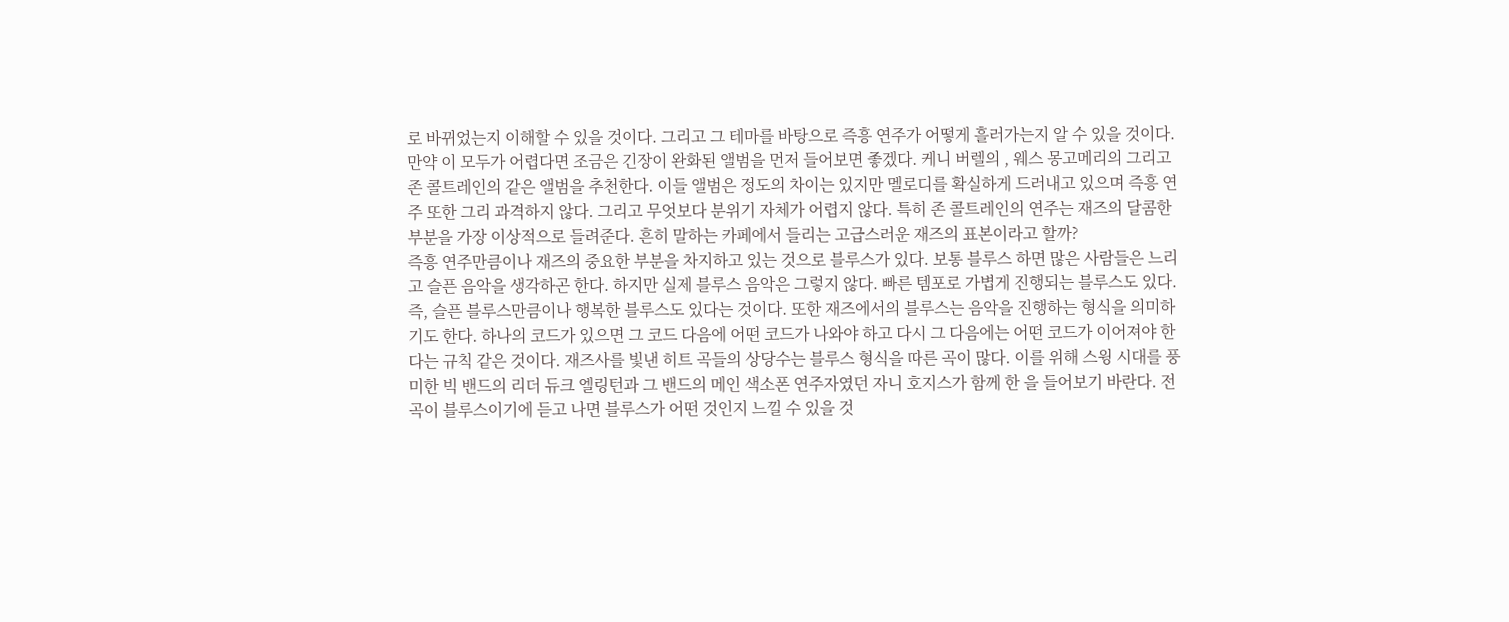로 바뀌었는지 이해할 수 있을 것이다. 그리고 그 테마를 바탕으로 즉흥 연주가 어떻게 흘러가는지 알 수 있을 것이다.
만약 이 모두가 어렵다면 조금은 긴장이 완화된 앨범을 먼저 들어보면 좋겠다. 케니 버렐의 , 웨스 몽고메리의 그리고 존 콜트레인의 같은 앨범을 추천한다. 이들 앨범은 정도의 차이는 있지만 멜로디를 확실하게 드러내고 있으며 즉흥 연주 또한 그리 과격하지 않다. 그리고 무엇보다 분위기 자체가 어렵지 않다. 특히 존 콜트레인의 연주는 재즈의 달콤한 부분을 가장 이상적으로 들려준다. 흔히 말하는 카페에서 들리는 고급스러운 재즈의 표본이라고 할까?
즉흥 연주만큼이나 재즈의 중요한 부분을 차지하고 있는 것으로 블루스가 있다. 보통 블루스 하면 많은 사람들은 느리고 슬픈 음악을 생각하곤 한다. 하지만 실제 블루스 음악은 그렇지 않다. 빠른 템포로 가볍게 진행되는 블루스도 있다. 즉, 슬픈 블루스만큼이나 행복한 블루스도 있다는 것이다. 또한 재즈에서의 블루스는 음악을 진행하는 형식을 의미하기도 한다. 하나의 코드가 있으면 그 코드 다음에 어떤 코드가 나와야 하고 다시 그 다음에는 어떤 코드가 이어져야 한다는 규칙 같은 것이다. 재즈사를 빛낸 히트 곡들의 상당수는 블루스 형식을 따른 곡이 많다. 이를 위해 스윙 시대를 풍미한 빅 밴드의 리더 듀크 엘링턴과 그 밴드의 메인 색소폰 연주자였던 자니 호지스가 함께 한 을 들어보기 바란다. 전곡이 블루스이기에 듣고 나면 블루스가 어떤 것인지 느낄 수 있을 것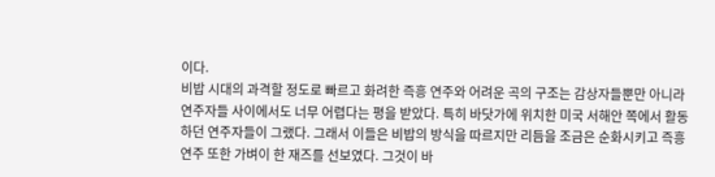이다.
비밥 시대의 과격할 정도로 빠르고 화려한 즉흥 연주와 어려운 곡의 구조는 감상자들뿐만 아니라 연주자들 사이에서도 너무 어렵다는 평을 받았다. 특히 바닷가에 위치한 미국 서해안 쪽에서 활동하던 연주자들이 그랬다. 그래서 이들은 비밥의 방식을 따르지만 리듬을 조금은 순화시키고 즉흥 연주 또한 가벼이 한 재즈를 선보였다. 그것이 바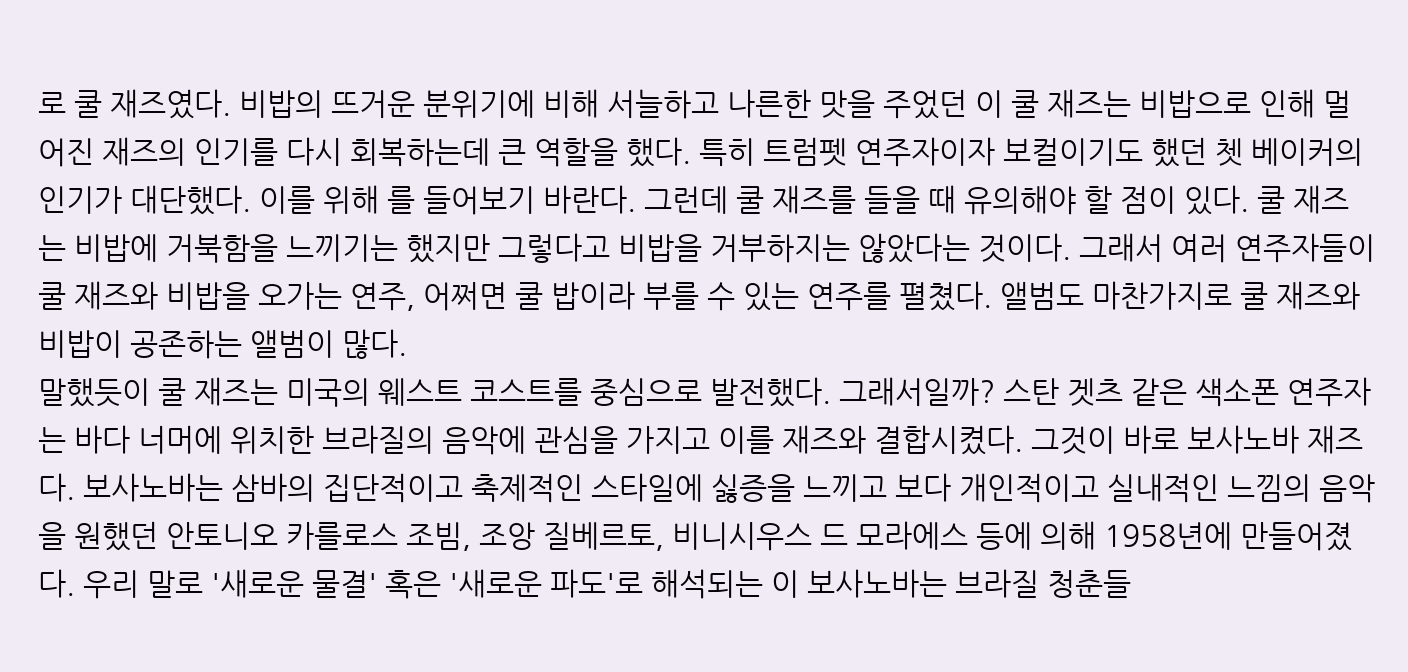로 쿨 재즈였다. 비밥의 뜨거운 분위기에 비해 서늘하고 나른한 맛을 주었던 이 쿨 재즈는 비밥으로 인해 멀어진 재즈의 인기를 다시 회복하는데 큰 역할을 했다. 특히 트럼펫 연주자이자 보컬이기도 했던 쳇 베이커의 인기가 대단했다. 이를 위해 를 들어보기 바란다. 그런데 쿨 재즈를 들을 때 유의해야 할 점이 있다. 쿨 재즈는 비밥에 거북함을 느끼기는 했지만 그렇다고 비밥을 거부하지는 않았다는 것이다. 그래서 여러 연주자들이 쿨 재즈와 비밥을 오가는 연주, 어쩌면 쿨 밥이라 부를 수 있는 연주를 펼쳤다. 앨범도 마찬가지로 쿨 재즈와 비밥이 공존하는 앨범이 많다.
말했듯이 쿨 재즈는 미국의 웨스트 코스트를 중심으로 발전했다. 그래서일까? 스탄 겟츠 같은 색소폰 연주자는 바다 너머에 위치한 브라질의 음악에 관심을 가지고 이를 재즈와 결합시켰다. 그것이 바로 보사노바 재즈다. 보사노바는 삼바의 집단적이고 축제적인 스타일에 싫증을 느끼고 보다 개인적이고 실내적인 느낌의 음악을 원했던 안토니오 카를로스 조빔, 조앙 질베르토, 비니시우스 드 모라에스 등에 의해 1958년에 만들어졌다. 우리 말로 '새로운 물결' 혹은 '새로운 파도'로 해석되는 이 보사노바는 브라질 청춘들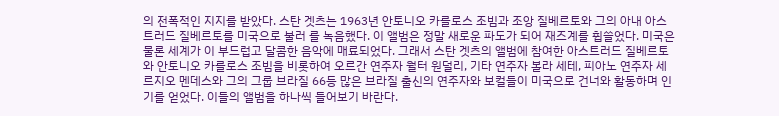의 전폭적인 지지를 받았다. 스탄 겟츠는 1963년 안토니오 카를로스 조빔과 조앙 질베르토와 그의 아내 아스트러드 질베르토를 미국으로 불러 를 녹음했다. 이 앨범은 정말 새로운 파도가 되어 재즈계를 휩쓸었다. 미국은 물론 세계가 이 부드럽고 달콤한 음악에 매료되었다. 그래서 스탄 겟츠의 앨범에 참여한 아스트러드 질베르토와 안토니오 카를로스 조빔을 비롯하여 오르간 연주자 월터 원덜리, 기타 연주자 볼라 세테, 피아노 연주자 세르지오 멘데스와 그의 그룹 브라질 66등 많은 브라질 출신의 연주자와 보컬들이 미국으로 건너와 활동하며 인기를 얻었다. 이들의 앨범을 하나씩 들어보기 바란다.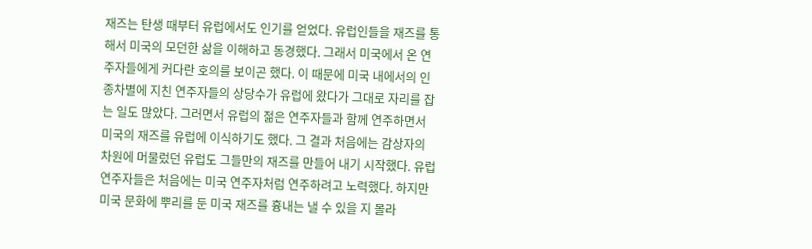재즈는 탄생 때부터 유럽에서도 인기를 얻었다. 유럽인들을 재즈를 통해서 미국의 모던한 삶을 이해하고 동경했다. 그래서 미국에서 온 연주자들에게 커다란 호의를 보이곤 했다. 이 때문에 미국 내에서의 인종차별에 지친 연주자들의 상당수가 유럽에 왔다가 그대로 자리를 잡는 일도 많았다. 그러면서 유럽의 젊은 연주자들과 함께 연주하면서 미국의 재즈를 유럽에 이식하기도 했다. 그 결과 처음에는 감상자의 차원에 머물렀던 유럽도 그들만의 재즈를 만들어 내기 시작했다. 유럽 연주자들은 처음에는 미국 연주자처럼 연주하려고 노력했다. 하지만 미국 문화에 뿌리를 둔 미국 재즈를 흉내는 낼 수 있을 지 몰라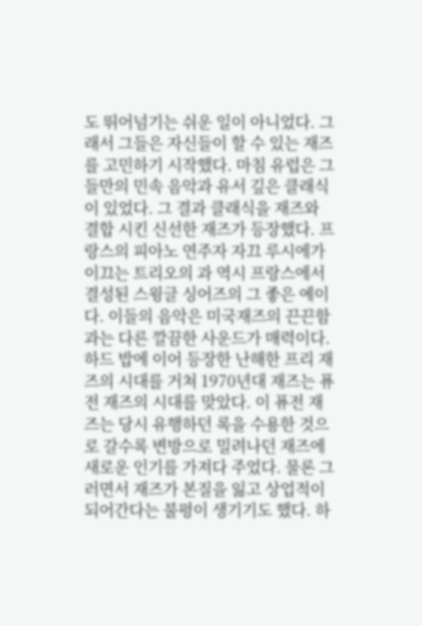도 뛰어넘기는 쉬운 일이 아니었다. 그래서 그들은 자신들이 할 수 있는 재즈를 고민하기 시작했다. 마침 유럽은 그들만의 민속 음악과 유서 깊은 클래식이 있었다. 그 결과 클래식을 재즈와 결합 시킨 신선한 재즈가 등장했다. 프랑스의 피아노 연주자 자끄 루시에가 이끄는 트리오의 과 역시 프랑스에서 결성된 스윙글 싱어즈의 그 좋은 예이다. 이들의 음악은 미국재즈의 끈끈함과는 다른 깔끔한 사운드가 매력이다.
하드 밥에 이어 등장한 난해한 프리 재즈의 시대를 거쳐 1970년대 재즈는 퓨전 재즈의 시대를 맞았다. 이 퓨전 재즈는 당시 유행하던 록을 수용한 것으로 갈수록 변방으로 밀려나던 재즈에 새로운 인기를 가져다 주었다. 물론 그러면서 재즈가 본질을 잃고 상업적이 되어간다는 불평이 생기기도 했다. 하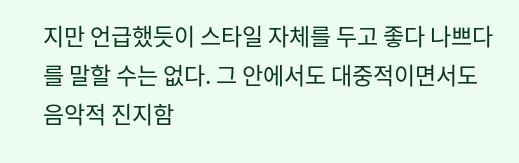지만 언급했듯이 스타일 자체를 두고 좋다 나쁘다를 말할 수는 없다. 그 안에서도 대중적이면서도 음악적 진지함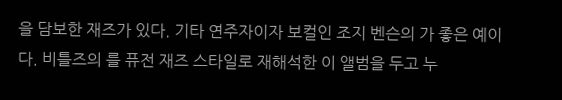을 담보한 재즈가 있다. 기타 연주자이자 보컬인 조지 벤슨의 가 좋은 예이다. 비틀즈의 를 퓨전 재즈 스타일로 재해석한 이 앨범을 두고 누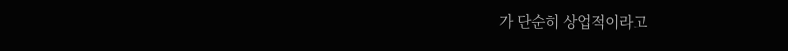가 단순히 상업적이라고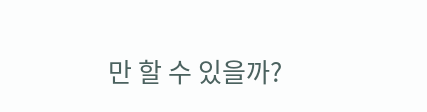만 할 수 있을까?